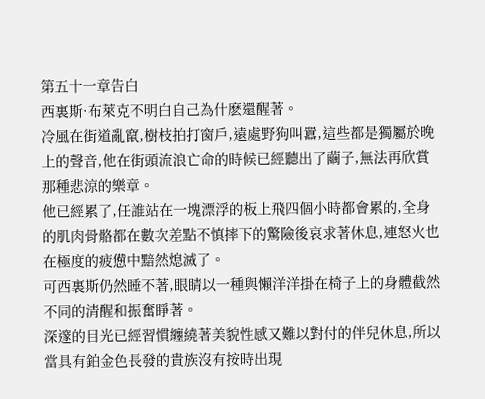第五十一章告白
西裏斯·布萊克不明白自己為什麽還醒著。
冷風在街道亂竄,樹枝拍打窗戶,遠處野狗叫囂,這些都是獨屬於晚上的聲音,他在街頭流浪亡命的時候已經聽出了繭子,無法再欣賞那種悲涼的樂章。
他已經累了,任誰站在一塊漂浮的板上飛四個小時都會累的,全身的肌肉骨骼都在數次差點不慎摔下的驚險後哀求著休息,連怒火也在極度的疲憊中黯然熄滅了。
可西裏斯仍然睡不著,眼睛以一種與懶洋洋掛在椅子上的身體截然不同的清醒和振奮睜著。
深邃的目光已經習慣纏繞著美貌性感又難以對付的伴兒休息,所以當具有鉑金色長發的貴族沒有按時出現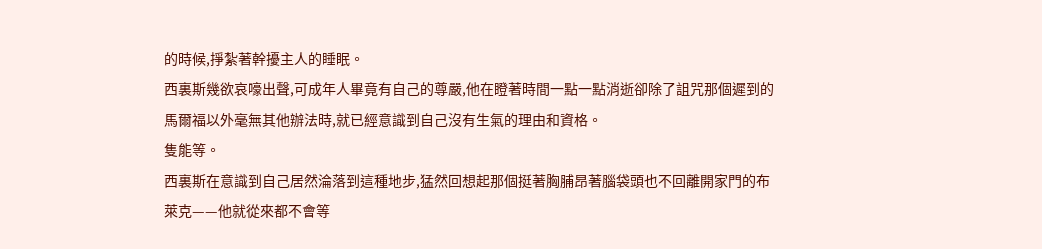的時候,掙紮著幹擾主人的睡眠。
西裏斯幾欲哀嚎出聲,可成年人畢竟有自己的尊嚴,他在瞪著時間一點一點消逝卻除了詛咒那個遲到的馬爾福以外毫無其他辦法時,就已經意識到自己沒有生氣的理由和資格。
隻能等。
西裏斯在意識到自己居然淪落到這種地步,猛然回想起那個挺著胸脯昂著腦袋頭也不回離開家門的布萊克——他就從來都不會等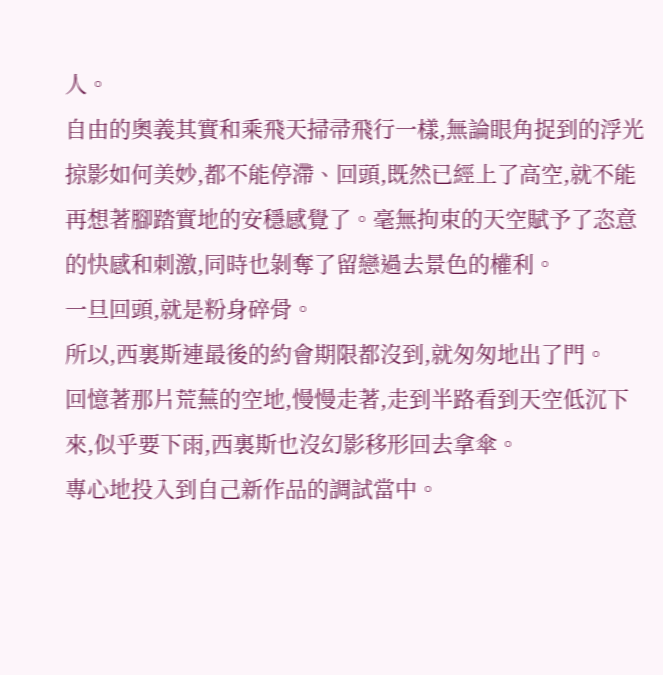人。
自由的奧義其實和乘飛天掃帚飛行一樣,無論眼角捉到的浮光掠影如何美妙,都不能停滯、回頭,既然已經上了高空,就不能再想著腳踏實地的安穩感覺了。毫無拘束的天空賦予了恣意的快感和刺激,同時也剝奪了留戀過去景色的權利。
一旦回頭,就是粉身碎骨。
所以,西裏斯連最後的約會期限都沒到,就匆匆地出了門。
回憶著那片荒蕪的空地,慢慢走著,走到半路看到天空低沉下來,似乎要下雨,西裏斯也沒幻影移形回去拿傘。
專心地投入到自己新作品的調試當中。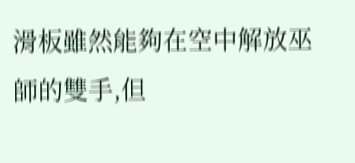滑板雖然能夠在空中解放巫師的雙手,但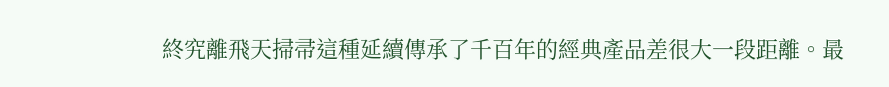終究離飛天掃帚這種延續傳承了千百年的經典產品差很大一段距離。最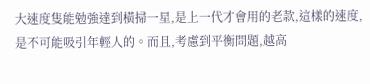大速度隻能勉強達到橫掃一星,是上一代才會用的老款,這樣的速度,是不可能吸引年輕人的。而且,考慮到平衡問題,越高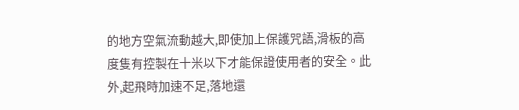的地方空氣流動越大,即使加上保護咒語,滑板的高度隻有控製在十米以下才能保證使用者的安全。此外,起飛時加速不足,落地還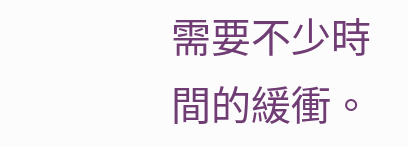需要不少時間的緩衝。